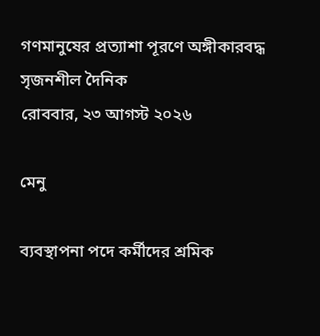গণমানুষের প্রত্যাশা পূরণে অঙ্গীকারবদ্ধ সৃজনশীল দৈনিক
রোববার, ২৩ আগস্ট ২০২৬

মেনু

ব্যবস্থাপনা পদে কর্মীদের শ্রমিক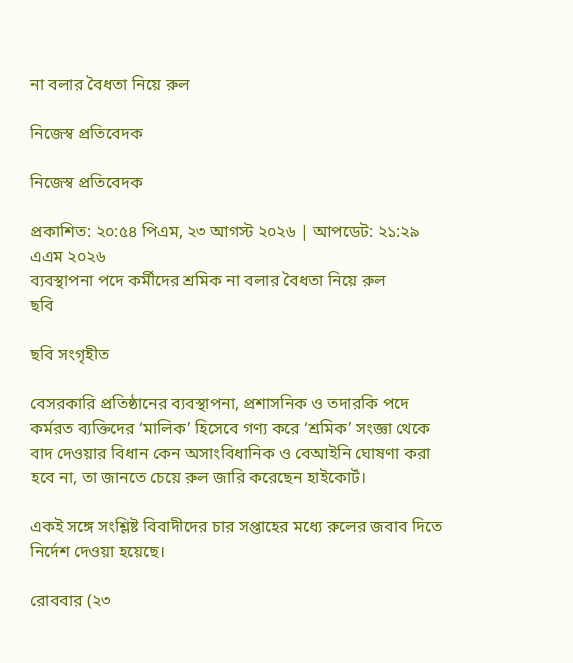না বলার বৈধতা নিয়ে রুল

নিজেস্ব প্রতিবেদক

নিজেস্ব প্রতিবেদক

প্রকাশিত: ২০:৫৪ পিএম, ২৩ আগস্ট ২০২৬ | আপডেট: ২১:২৯ এএম ২০২৬
ব্যবস্থাপনা পদে কর্মীদের শ্রমিক না বলার বৈধতা নিয়ে রুল
ছবি

ছবি সংগৃহীত

বেসরকারি প্রতিষ্ঠানের ব্যবস্থাপনা, প্রশাসনিক ও তদারকি পদে কর্মরত ব্যক্তিদের ‘মালিক’ হিসেবে গণ্য করে ‘শ্রমিক’ সংজ্ঞা থেকে বাদ দেওয়ার বিধান কেন অসাংবিধানিক ও বেআইনি ঘোষণা করা হবে না, তা জানতে চেয়ে রুল জারি করেছেন হাইকোর্ট।

একই সঙ্গে সংশ্লিষ্ট বিবাদীদের চার সপ্তাহের মধ্যে রুলের জবাব দিতে নির্দেশ দেওয়া হয়েছে।

রোববার (২৩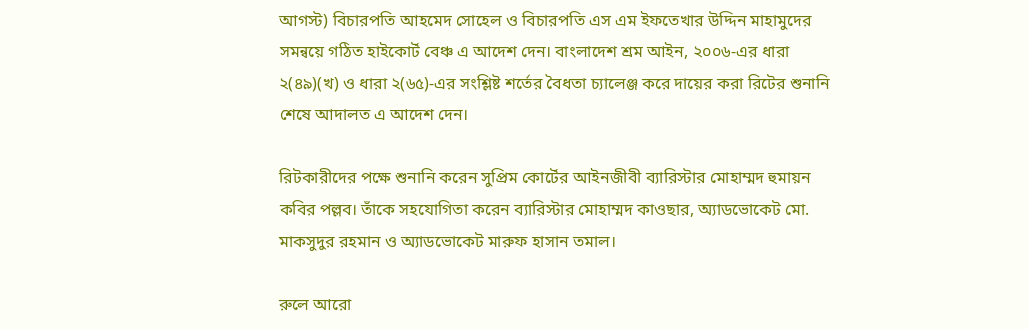আগস্ট) বিচারপতি আহমেদ সোহেল ও বিচারপতি এস এম ইফতেখার উদ্দিন মাহামুদের সমন্বয়ে গঠিত হাইকোর্ট বেঞ্চ এ আদেশ দেন। বাংলাদেশ শ্রম আইন, ২০০৬-এর ধারা ২(৪৯)(খ) ও ধারা ২(৬৫)-এর সংশ্লিষ্ট শর্তের বৈধতা চ্যালেঞ্জ করে দায়ের করা রিটের শুনানি শেষে আদালত এ আদেশ দেন।

রিটকারীদের পক্ষে শুনানি করেন সুপ্রিম কোর্টের আইনজীবী ব্যারিস্টার মোহাম্মদ হুমায়ন কবির পল্লব। তাঁকে সহযোগিতা করেন ব্যারিস্টার মোহাম্মদ কাওছার, অ্যাডভোকেট মো. মাকসুদুর রহমান ও অ্যাডভোকেট মারুফ হাসান তমাল।

রুলে আরো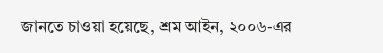জানতে চাওয়া হয়েছে, শ্রম আইন, ২০০৬-এর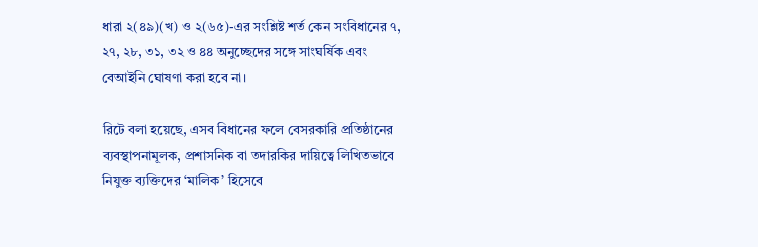ধারা ২(৪৯)(খ) ও ২(৬৫)-এর সংশ্লিষ্ট শর্ত কেন সংবিধানের ৭, ২৭, ২৮, ৩১, ৩২ ও ৪৪ অনুচ্ছেদের সঙ্গে সাংঘর্ষিক এবং বেআইনি ঘোষণা করা হবে না।

রিটে বলা হয়েছে, এসব বিধানের ফলে বেসরকারি প্রতিষ্ঠানের ব্যবস্থাপনামূলক, প্রশাসনিক বা তদারকির দায়িত্বে লিখিতভাবে নিযুক্ত ব্যক্তিদের ‘মালিক’ হিসেবে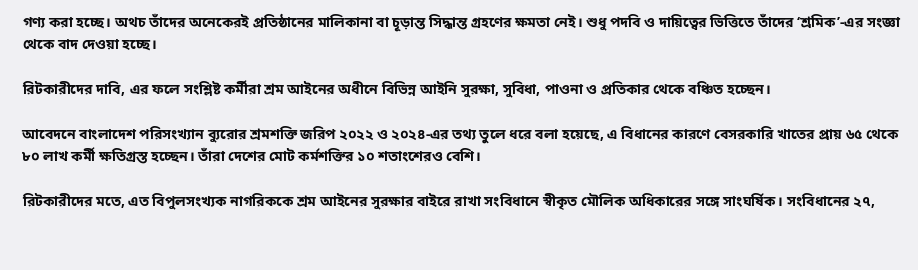গণ্য করা হচ্ছে। অথচ তাঁদের অনেকেরই প্রতিষ্ঠানের মালিকানা বা চূড়ান্ত সিদ্ধান্ত গ্রহণের ক্ষমতা নেই। শুধু পদবি ও দায়িত্বের ভিত্তিতে তাঁদের ‘শ্রমিক’-এর সংজ্ঞা থেকে বাদ দেওয়া হচ্ছে।

রিটকারীদের দাবি, এর ফলে সংশ্লিষ্ট কর্মীরা শ্রম আইনের অধীনে বিভিন্ন আইনি সুরক্ষা, সুবিধা, পাওনা ও প্রতিকার থেকে বঞ্চিত হচ্ছেন।

আবেদনে বাংলাদেশ পরিসংখ্যান ব্যুরোর শ্রমশক্তি জরিপ ২০২২ ও ২০২৪-এর তথ্য তুলে ধরে বলা হয়েছে, এ বিধানের কারণে বেসরকারি খাতের প্রায় ৬৫ থেকে ৮০ লাখ কর্মী ক্ষতিগ্রস্ত হচ্ছেন। তাঁরা দেশের মোট কর্মশক্তির ১০ শতাংশেরও বেশি।

রিটকারীদের মতে, এত বিপুলসংখ্যক নাগরিককে শ্রম আইনের সুরক্ষার বাইরে রাখা সংবিধানে স্বীকৃত মৌলিক অধিকারের সঙ্গে সাংঘর্ষিক। সংবিধানের ২৭,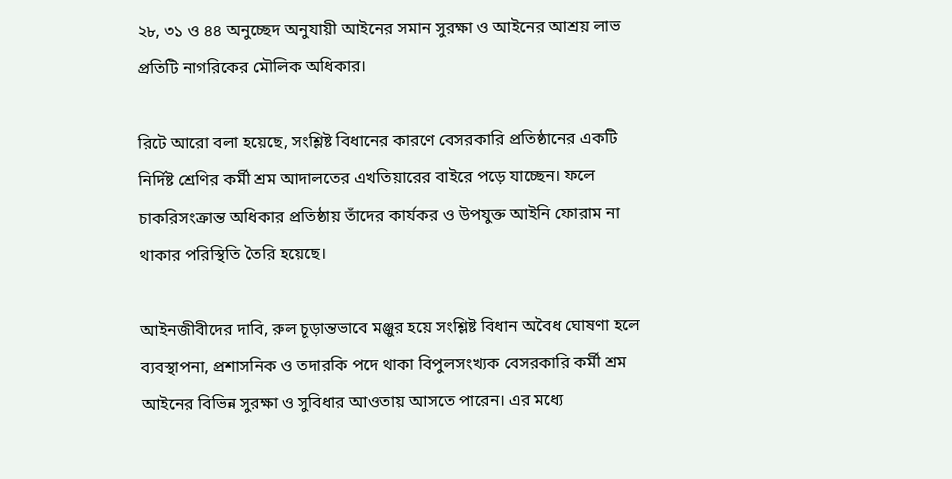২৮, ৩১ ও ৪৪ অনুচ্ছেদ অনুযায়ী আইনের সমান সুরক্ষা ও আইনের আশ্রয় লাভ প্রতিটি নাগরিকের মৌলিক অধিকার।

রিটে আরো বলা হয়েছে, সংশ্লিষ্ট বিধানের কারণে বেসরকারি প্রতিষ্ঠানের একটি নির্দিষ্ট শ্রেণির কর্মী শ্রম আদালতের এখতিয়ারের বাইরে পড়ে যাচ্ছেন। ফলে চাকরিসংক্রান্ত অধিকার প্রতিষ্ঠায় তাঁদের কার্যকর ও উপযুক্ত আইনি ফোরাম না থাকার পরিস্থিতি তৈরি হয়েছে।

আইনজীবীদের দাবি, রুল চূড়ান্তভাবে মঞ্জুর হয়ে সংশ্লিষ্ট বিধান অবৈধ ঘোষণা হলে ব্যবস্থাপনা, প্রশাসনিক ও তদারকি পদে থাকা বিপুলসংখ্যক বেসরকারি কর্মী শ্রম আইনের বিভিন্ন সুরক্ষা ও সুবিধার আওতায় আসতে পারেন। এর মধ্যে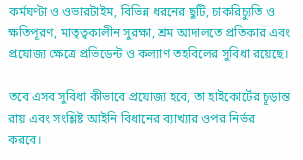কর্মঘণ্টা ও ওভারটাইম, বিভিন্ন ধরনের ছুটি, চাকরিচ্যুতি ও ক্ষতিপূরণ, মাতৃত্বকালীন সুরক্ষা, শ্রম আদালতে প্রতিকার এবং প্রযোজ্য ক্ষেত্রে প্রভিডেন্ট ও কল্যাণ তহবিলের সুবিধা রয়েছে।

তবে এসব সুবিধা কীভাবে প্রযোজ্য হবে, তা হাইকোর্টের চূড়ান্ত রায় এবং সংশ্লিষ্ট আইনি বিধানের ব্যাখ্যার ওপর নির্ভর করবে।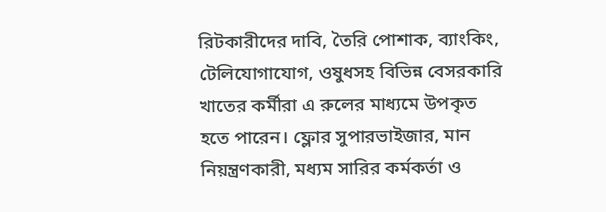রিটকারীদের দাবি, তৈরি পোশাক, ব্যাংকিং, টেলিযোগাযোগ, ওষুধসহ বিভিন্ন বেসরকারি খাতের কর্মীরা এ রুলের মাধ্যমে উপকৃত হতে পারেন। ফ্লোর সুপারভাইজার, মান নিয়ন্ত্রণকারী, মধ্যম সারির কর্মকর্তা ও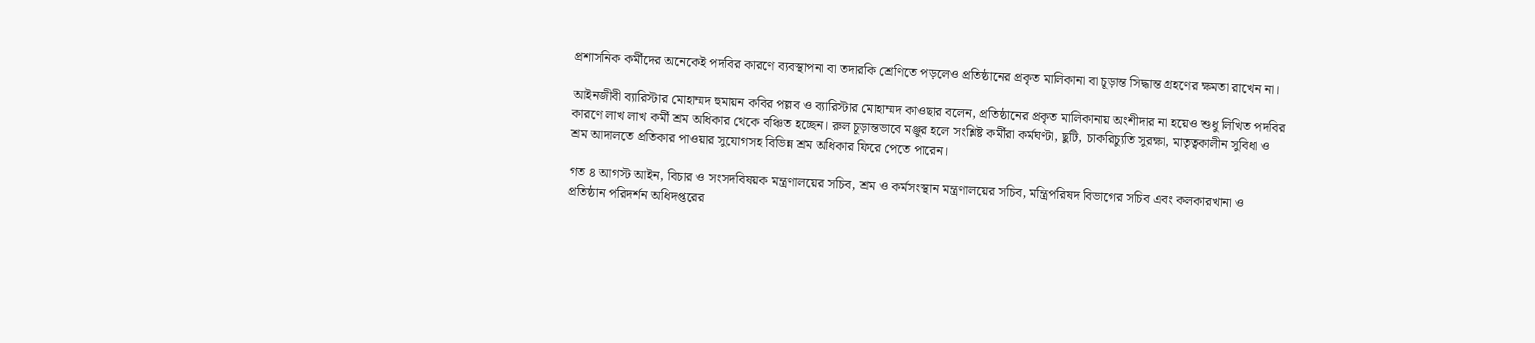প্রশাসনিক কর্মীদের অনেকেই পদবির কারণে ব্যবস্থাপনা বা তদারকি শ্রেণিতে পড়লেও প্রতিষ্ঠানের প্রকৃত মালিকানা বা চূড়ান্ত সিদ্ধান্ত গ্রহণের ক্ষমতা রাখেন না।

আইনজীবী ব্যারিস্টার মোহাম্মদ হুমায়ন কবির পল্লব ও ব্যারিস্টার মোহাম্মদ কাওছার বলেন, প্রতিষ্ঠানের প্রকৃত মালিকানায় অংশীদার না হয়েও শুধু লিখিত পদবির কারণে লাখ লাখ কর্মী শ্রম অধিকার থেকে বঞ্চিত হচ্ছেন। রুল চূড়ান্তভাবে মঞ্জুর হলে সংশ্লিষ্ট কর্মীরা কর্মঘণ্টা, ছুটি, চাকরিচ্যুতি সুরক্ষা, মাতৃত্বকালীন সুবিধা ও শ্রম আদালতে প্রতিকার পাওয়ার সুযোগসহ বিভিন্ন শ্রম অধিকার ফিরে পেতে পারেন।

গত ৪ আগস্ট আইন, বিচার ও সংসদবিষয়ক মন্ত্রণালয়ের সচিব, শ্রম ও কর্মসংস্থান মন্ত্রণালয়ের সচিব, মন্ত্রিপরিষদ বিভাগের সচিব এবং কলকারখানা ও প্রতিষ্ঠান পরিদর্শন অধিদপ্তরের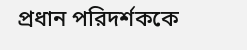প্রধান পরিদর্শককে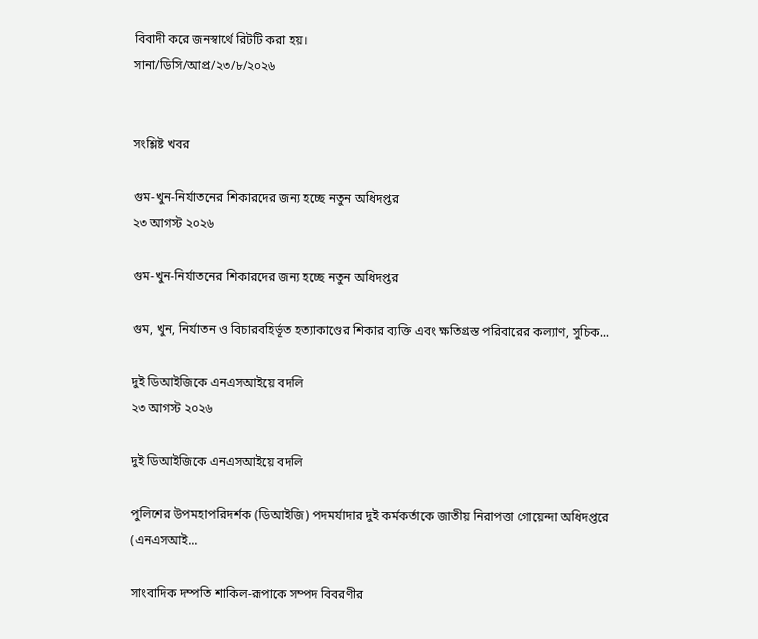বিবাদী করে জনস্বার্থে রিটটি করা হয়।
সানা/ডিসি/আপ্র/২৩/৮/২০২৬


সংশ্লিষ্ট খবর

গুম-খুন-নির্যাতনের শিকারদের জন্য হচ্ছে নতুন অধিদপ্তর
২৩ আগস্ট ২০২৬

গুম-খুন-নির্যাতনের শিকারদের জন্য হচ্ছে নতুন অধিদপ্তর

গুম, খুন, নির্যাতন ও বিচারবহির্ভূত হত্যাকাণ্ডের শিকার ব্যক্তি এবং ক্ষতিগ্রস্ত পরিবারের কল্যাণ, সুচিক...

দুই ডিআইজিকে এনএসআইয়ে বদলি
২৩ আগস্ট ২০২৬

দুই ডিআইজিকে এনএসআইয়ে বদলি

পুলিশের উপমহাপরিদর্শক (ডিআইজি) পদমর্যাদার দুই কর্মকর্তাকে জাতীয় নিরাপত্তা গোয়েন্দা অধিদপ্তরে (এনএসআই...

সাংবাদিক দম্পতি শাকিল-রূপাকে সম্পদ বিবরণীর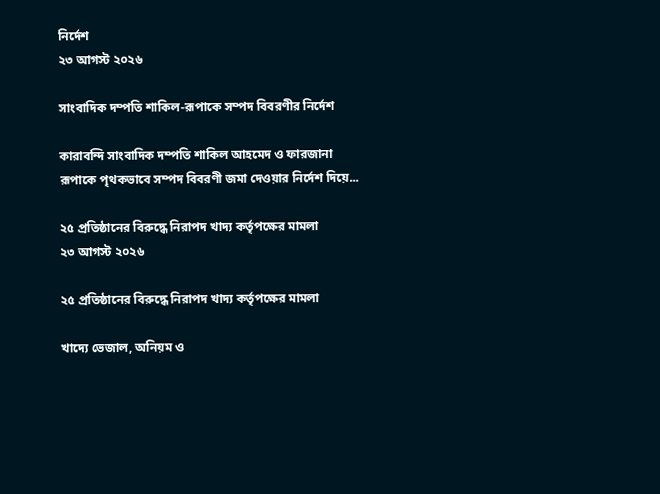নির্দেশ
২৩ আগস্ট ২০২৬

সাংবাদিক দম্পতি শাকিল-রূপাকে সম্পদ বিবরণীর নির্দেশ

কারাবন্দি সাংবাদিক দম্পতি শাকিল আহমেদ ও ফারজানা রূপাকে পৃথকভাবে সম্পদ বিবরণী জমা দেওয়ার নির্দেশ দিয়ে...

২৫ প্রতিষ্ঠানের বিরুদ্ধে নিরাপদ খাদ্য কর্তৃপক্ষের মামলা
২৩ আগস্ট ২০২৬

২৫ প্রতিষ্ঠানের বিরুদ্ধে নিরাপদ খাদ্য কর্তৃপক্ষের মামলা

খাদ্যে ভেজাল, অনিয়ম ও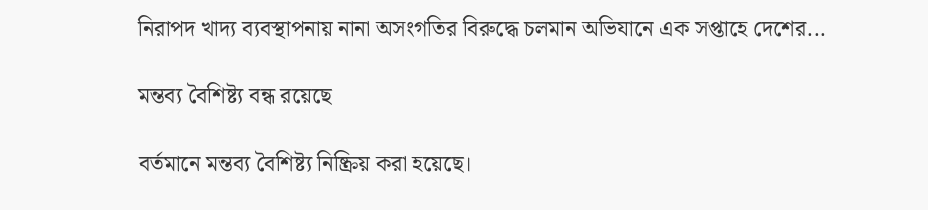নিরাপদ খাদ্য ব্যবস্থাপনায় নানা অসংগতির বিরুদ্ধে চলমান অভিযানে এক সপ্তাহে দেশের...

মন্তব্য বৈশিষ্ট্য বন্ধ রয়েছে

বর্তমানে মন্তব্য বৈশিষ্ট্য নিষ্ক্রিয় করা হয়েছে।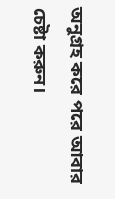অনুগ্রহ করে পরে আবার চেষ্টা করুন।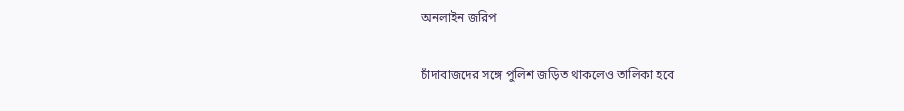অনলাইন জরিপ

চাঁদাবাজদের সঙ্গে পুলিশ জড়িত থাকলেও তালিকা হবে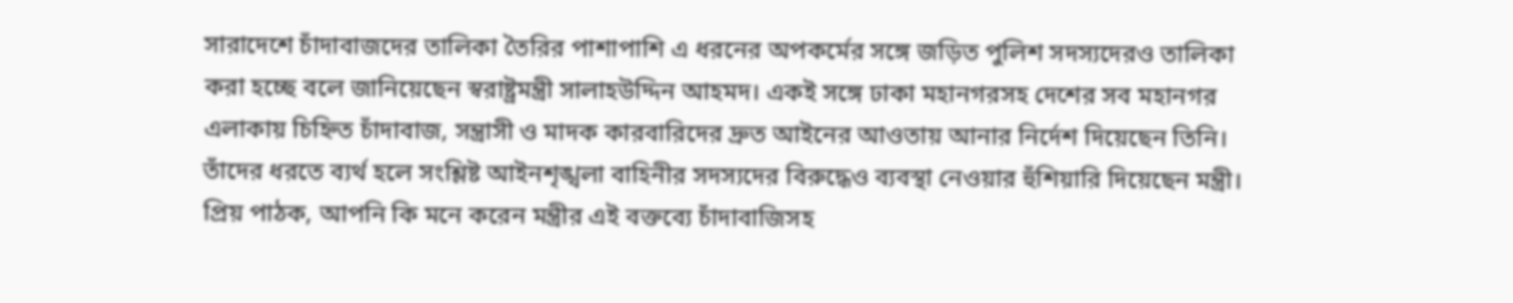সারাদেশে চাঁদাবাজদের তালিকা তৈরির পাশাপাশি এ ধরনের অপকর্মের সঙ্গে জড়িত পুলিশ সদস্যদেরও তালিকা করা হচ্ছে বলে জানিয়েছেন স্বরাষ্ট্রমন্ত্রী সালাহউদ্দিন আহমদ। একই সঙ্গে ঢাকা মহানগরসহ দেশের সব মহানগর এলাকায় চিহ্নিত চাঁদাবাজ, সন্ত্রাসী ও মাদক কারবারিদের দ্রুত আইনের আওতায় আনার নির্দেশ দিয়েছেন তিনি। তাঁদের ধরতে ব্যর্থ হলে সংশ্লিষ্ট আইনশৃঙ্খলা বাহিনীর সদস্যদের বিরুদ্ধেও ব্যবস্থা নেওয়ার হুঁশিয়ারি দিয়েছেন মন্ত্রী। প্রিয় পাঠক, আপনি কি মনে করেন মন্ত্রীর এই বক্তব্যে চাঁদাবাজিসহ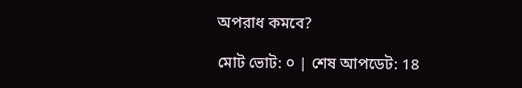অপরাধ কমবে?

মোট ভোট: ০ | শেষ আপডেট: 18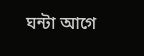ঘন্টা আগে